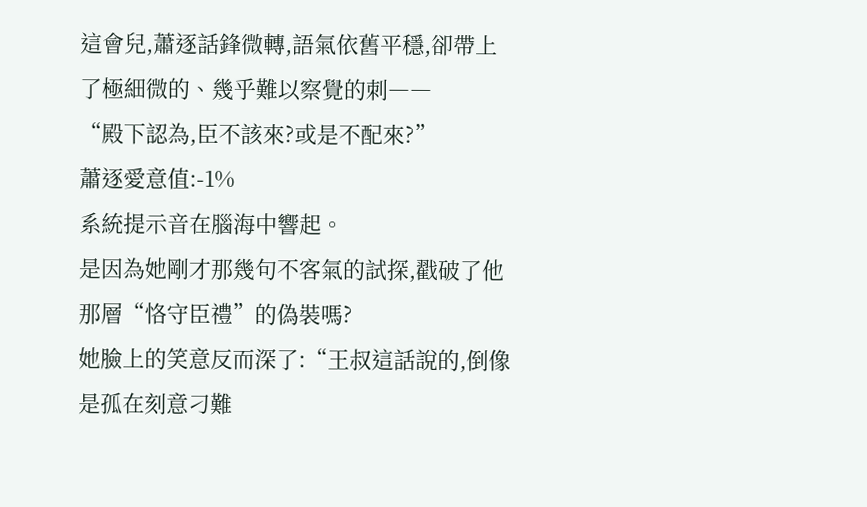這會兒,蕭逐話鋒微轉,語氣依舊平穩,卻帶上了極細微的、幾乎難以察覺的刺――
“殿下認為,臣不該來?或是不配來?”
蕭逐愛意值:-1%
系統提示音在腦海中響起。
是因為她剛才那幾句不客氣的試探,戳破了他那層“恪守臣禮”的偽裝嗎?
她臉上的笑意反而深了:“王叔這話說的,倒像是孤在刻意刁難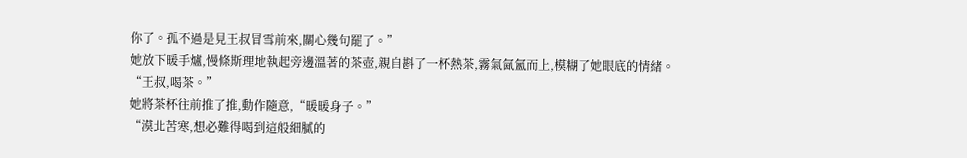你了。孤不過是見王叔冒雪前來,關心幾句罷了。”
她放下暖手爐,慢條斯理地執起旁邊溫著的茶壺,親自斟了一杯熱茶,霧氣氤氳而上,模糊了她眼底的情緒。
“王叔,喝茶。”
她將茶杯往前推了推,動作隨意,“暖暖身子。”
“漠北苦寒,想必難得喝到這般細膩的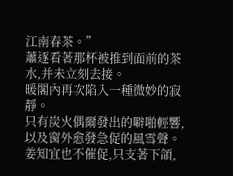江南春茶。”
蕭逐看著那杯被推到面前的茶水,并未立刻去接。
暖閣內再次陷入一種微妙的寂靜。
只有炭火偶爾發出的噼啪輕響,以及窗外愈發急促的風雪聲。
姜知宜也不催促,只支著下頜,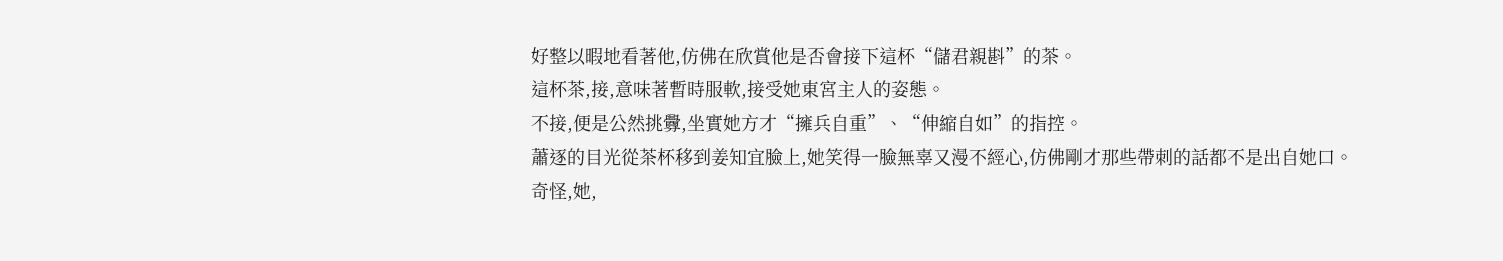好整以暇地看著他,仿佛在欣賞他是否會接下這杯“儲君親斟”的茶。
這杯茶,接,意味著暫時服軟,接受她東宮主人的姿態。
不接,便是公然挑釁,坐實她方才“擁兵自重”、“伸縮自如”的指控。
蕭逐的目光從茶杯移到姜知宜臉上,她笑得一臉無辜又漫不經心,仿佛剛才那些帶刺的話都不是出自她口。
奇怪,她,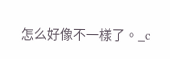怎么好像不一樣了。_c